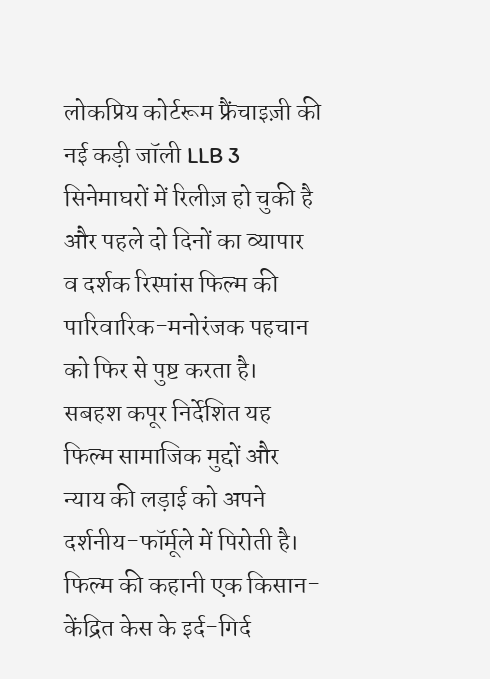लोकप्रिय कोर्टरूम फ्रैंचाइज़ी की नई कड़ी जॉली LLB 3 सिनेमाघरों में रिलीज़ हो चुकी है और पहले दो दिनों का व्यापार व दर्शक रिस्पांस फिल्म की पारिवारिक-मनोरंजक पहचान को फिर से पुष्ट करता है। सबहश कपूर निर्देशित यह फिल्म सामाजिक मुद्दों और न्याय की लड़ाई को अपने दर्शनीय-फॉर्मूले में पिरोती है।
फिल्म की कहानी एक किसान-केंद्रित केस के इर्द-गिर्द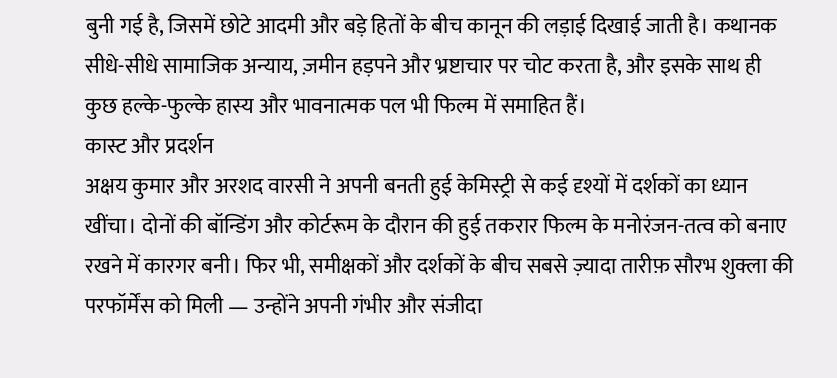बुनी गई है, जिसमें छोटे आदमी और बड़े हितों के बीच कानून की लड़ाई दिखाई जाती है। कथानक सीधे-सीधे सामाजिक अन्याय, ज़मीन हड़पने और भ्रष्टाचार पर चोट करता है, और इसके साथ ही कुछ हल्के-फुल्के हास्य और भावनात्मक पल भी फिल्म में समाहित हैं।
कास्ट और प्रदर्शन
अक्षय कुमार और अरशद वारसी ने अपनी बनती हुई केमिस्ट्री से कई दृश्यों में दर्शकों का ध्यान खींचा। दोनों की बॉन्डिंग और कोर्टरूम के दौरान की हुई तकरार फिल्म के मनोरंजन-तत्व को बनाए रखने में कारगर बनी। फिर भी, समीक्षकों और दर्शकों के बीच सबसे ज़्यादा तारीफ़ सौरभ शुक्ला की परफॉर्मेंस को मिली — उन्होंने अपनी गंभीर और संजीदा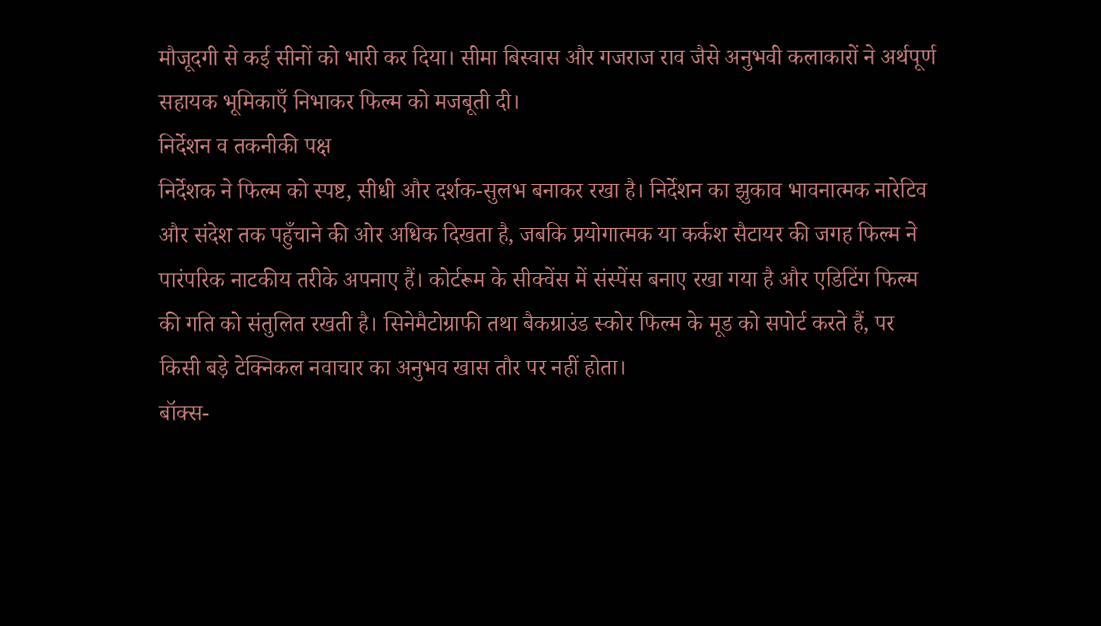मौजूदगी से कई सीनों को भारी कर दिया। सीमा बिस्वास और गजराज राव जैसे अनुभवी कलाकारों ने अर्थपूर्ण सहायक भूमिकाएँ निभाकर फिल्म को मजबूती दी।
निर्देशन व तकनीकी पक्ष
निर्देशक ने फिल्म को स्पष्ट, सीधी और दर्शक-सुलभ बनाकर रखा है। निर्देशन का झुकाव भावनात्मक नारेटिव और संदेश तक पहुँचाने की ओर अधिक दिखता है, जबकि प्रयोगात्मक या कर्कश सैटायर की जगह फिल्म ने पारंपरिक नाटकीय तरीके अपनाए हैं। कोर्टरूम के सीक्वेंस में संस्पेंस बनाए रखा गया है और एडिटिंग फिल्म की गति को संतुलित रखती है। सिनेमैटोग्राफी तथा बैकग्राउंड स्कोर फिल्म के मूड को सपोर्ट करते हैं, पर किसी बड़े टेक्निकल नवाचार का अनुभव खास तौर पर नहीं होता।
बॉक्स-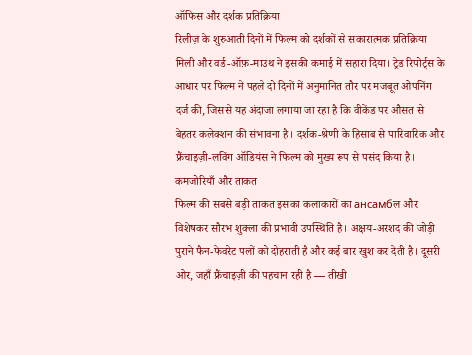ऑफिस और दर्शक प्रतिक्रिया
रिलीज़ के शुरुआती दिनों में फिल्म को दर्शकों से सकारात्मक प्रतिक्रिया मिली और वर्ड-ऑफ़-माउथ ने इसकी कमाई में सहारा दिया। ट्रेड रिपोर्ट्स के आधार पर फिल्म ने पहले दो दिनों में अनुमानित तौर पर मजबूत ओपनिंग दर्ज की, जिससे यह अंदाजा लगाया जा रहा है कि वीकेंड पर औसत से बेहतर कलेक्शन की संभावना है। दर्शक-श्रेणी के हिसाब से पारिवारिक और फ्रैंचाइज़ी-लविंग ऑडियंस ने फिल्म को मुख्य रूप से पसंद किया है।
कमजोरियाँ और ताकत
फिल्म की सबसे बड़ी ताकत इसका कलाकारों का ансамбल और विशेषकर सौरभ शुक्ला की प्रभावी उपस्थिति है। अक्षय-अरशद की जोड़ी पुराने फैन-फेवरेट पलों को दोहराती है और कई बार खुश कर देती है। दूसरी ओर, जहाँ फ्रैंचाइज़ी की पहचान रही है — तीखी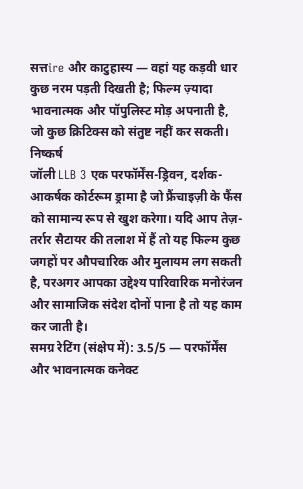सत्तire और काटुहास्य — वहां यह कड़वी धार कुछ नरम पड़ती दिखती है; फिल्म ज़्यादा भावनात्मक और पॉपुलिस्ट मोड़ अपनाती है, जो कुछ क्रिटिक्स को संतुष्ट नहीं कर सकती।
निष्कर्ष
जॉली LLB 3 एक परफॉर्मेंस-ड्रिवन, दर्शक-आकर्षक कोर्टरूम ड्रामा है जो फ्रैंचाइज़ी के फैंस को सामान्य रूप से खुश करेगा। यदि आप तेज़-तर्रार सैटायर की तलाश में हैं तो यह फिल्म कुछ जगहों पर औपचारिक और मुलायम लग सकती है, परअगर आपका उद्देश्य पारिवारिक मनोरंजन और सामाजिक संदेश दोनों पाना है तो यह काम कर जाती है।
समग्र रेटिंग (संक्षेप में): 3.5/5 — परफॉर्मेंस और भावनात्मक कनेक्ट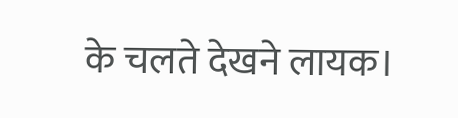के चलते देखने लायक।